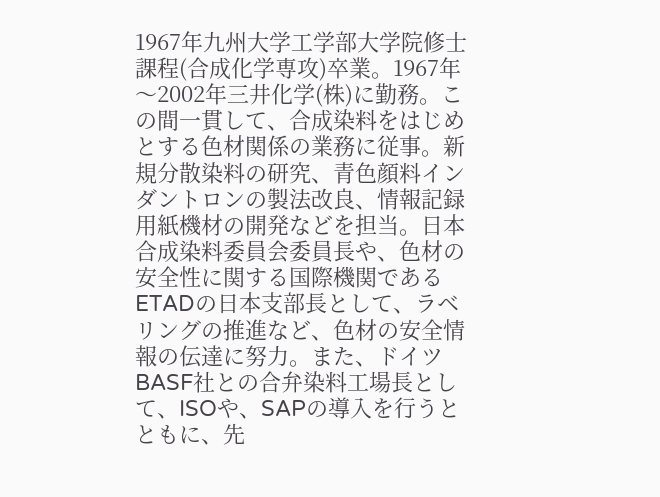1967年九州大学工学部大学院修士課程(合成化学専攻)卒業。1967年〜2002年三井化学(株)に勤務。この間一貫して、合成染料をはじめとする色材関係の業務に従事。新規分散染料の研究、青色顔料インダントロンの製法改良、情報記録用紙機材の開発などを担当。日本合成染料委員会委員長や、色材の安全性に関する国際機関であるETADの日本支部長として、ラベリングの推進など、色材の安全情報の伝達に努力。また、ドイツBASF社との合弁染料工場長として、ISOや、SAPの導入を行うとともに、先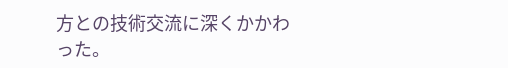方との技術交流に深くかかわった。